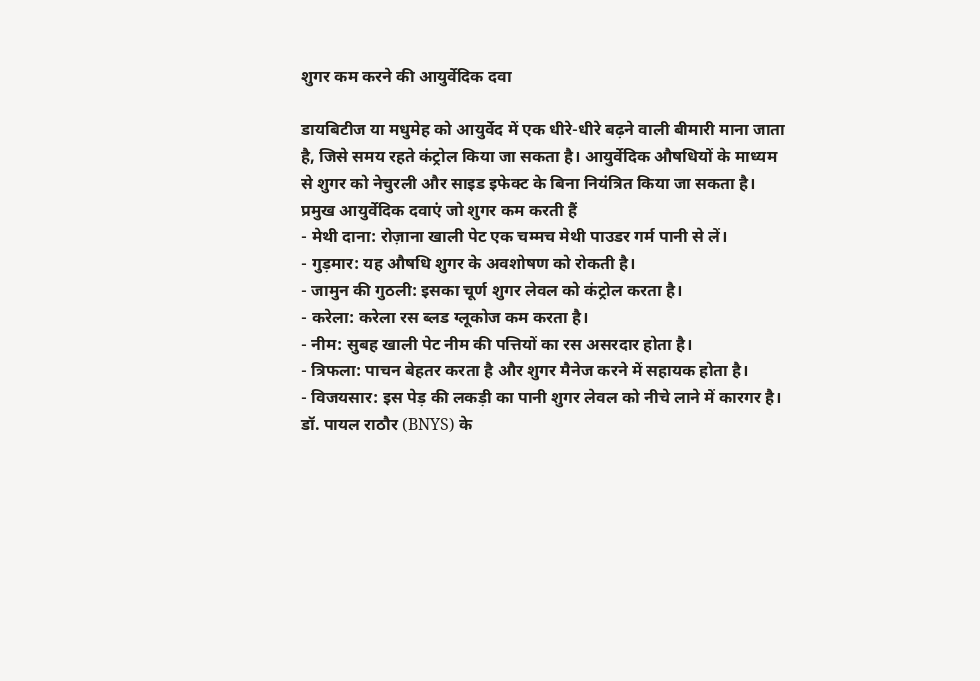शुगर कम करने की आयुर्वेदिक दवा

डायबिटीज या मधुमेह को आयुर्वेद में एक धीरे-धीरे बढ़ने वाली बीमारी माना जाता है, जिसे समय रहते कंट्रोल किया जा सकता है। आयुर्वेदिक औषधियों के माध्यम से शुगर को नेचुरली और साइड इफेक्ट के बिना नियंत्रित किया जा सकता है।
प्रमुख आयुर्वेदिक दवाएं जो शुगर कम करती हैं
- मेथी दाना: रोज़ाना खाली पेट एक चम्मच मेथी पाउडर गर्म पानी से लें।
- गुड़मार: यह औषधि शुगर के अवशोषण को रोकती है।
- जामुन की गुठली: इसका चूर्ण शुगर लेवल को कंट्रोल करता है।
- करेला: करेला रस ब्लड ग्लूकोज कम करता है।
- नीम: सुबह खाली पेट नीम की पत्तियों का रस असरदार होता है।
- त्रिफला: पाचन बेहतर करता है और शुगर मैनेज करने में सहायक होता है।
- विजयसार: इस पेड़ की लकड़ी का पानी शुगर लेवल को नीचे लाने में कारगर है।
डॉ. पायल राठौर (BNYS) के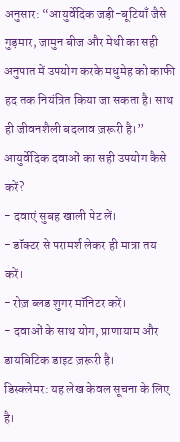अनुसार: “आयुर्वेदिक जड़ी-बूटियाँ जैसे गुड़मार, जामुन बीज और मेथी का सही अनुपात में उपयोग करके मधुमेह को काफी हद तक नियंत्रित किया जा सकता है। साथ ही जीवनशैली बदलाव ज़रूरी है।”
आयुर्वेदिक दवाओं का सही उपयोग कैसे करें?
- दवाएं सुबह खाली पेट लें।
- डॉक्टर से परामर्श लेकर ही मात्रा तय करें।
- रोज़ ब्लड शुगर मॉनिटर करें।
- दवाओं के साथ योग, प्राणायाम और डायबिटिक डाइट ज़रूरी है।
डिस्क्लेमर: यह लेख केवल सूचना के लिए है।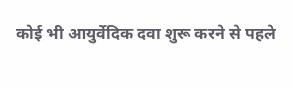कोई भी आयुर्वेदिक दवा शुरू करने से पहले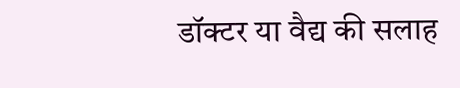डॉक्टर या वैद्य की सलाह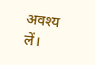अवश्य लें।